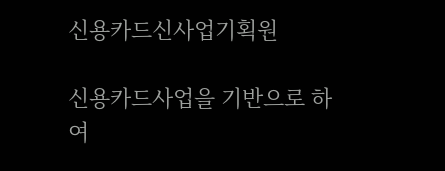신용카드신사업기획원

신용카드사업을 기반으로 하여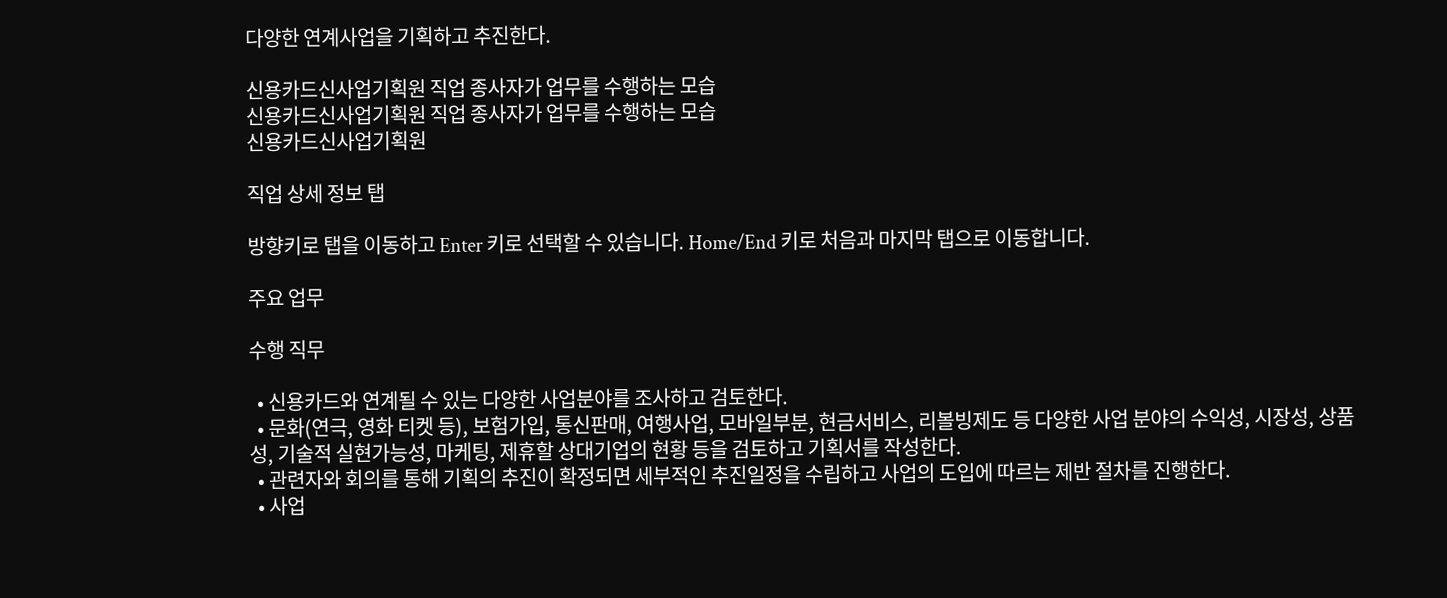다양한 연계사업을 기획하고 추진한다.

신용카드신사업기획원 직업 종사자가 업무를 수행하는 모습
신용카드신사업기획원 직업 종사자가 업무를 수행하는 모습
신용카드신사업기획원

직업 상세 정보 탭

방향키로 탭을 이동하고 Enter 키로 선택할 수 있습니다. Home/End 키로 처음과 마지막 탭으로 이동합니다.

주요 업무

수행 직무

  • 신용카드와 연계될 수 있는 다양한 사업분야를 조사하고 검토한다.
  • 문화(연극, 영화 티켓 등), 보험가입, 통신판매, 여행사업, 모바일부분, 현금서비스, 리볼빙제도 등 다양한 사업 분야의 수익성, 시장성, 상품성, 기술적 실현가능성, 마케팅, 제휴할 상대기업의 현황 등을 검토하고 기획서를 작성한다.
  • 관련자와 회의를 통해 기획의 추진이 확정되면 세부적인 추진일정을 수립하고 사업의 도입에 따르는 제반 절차를 진행한다.
  • 사업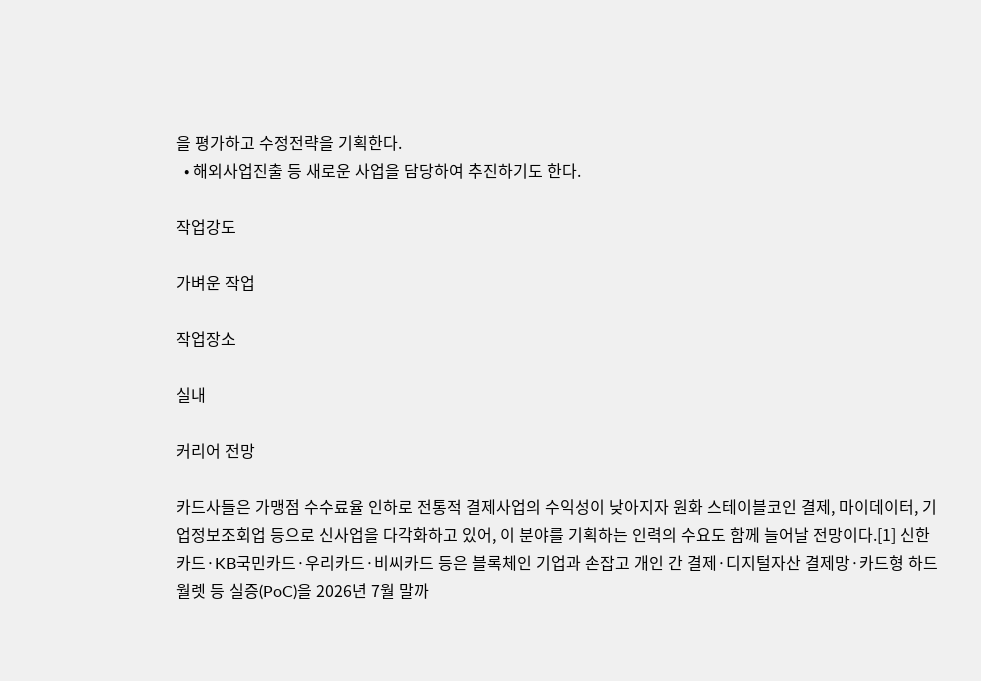을 평가하고 수정전략을 기획한다.
  • 해외사업진출 등 새로운 사업을 담당하여 추진하기도 한다.

작업강도

가벼운 작업

작업장소

실내

커리어 전망

카드사들은 가맹점 수수료율 인하로 전통적 결제사업의 수익성이 낮아지자 원화 스테이블코인 결제, 마이데이터, 기업정보조회업 등으로 신사업을 다각화하고 있어, 이 분야를 기획하는 인력의 수요도 함께 늘어날 전망이다.[1] 신한카드·KB국민카드·우리카드·비씨카드 등은 블록체인 기업과 손잡고 개인 간 결제·디지털자산 결제망·카드형 하드월렛 등 실증(PoC)을 2026년 7월 말까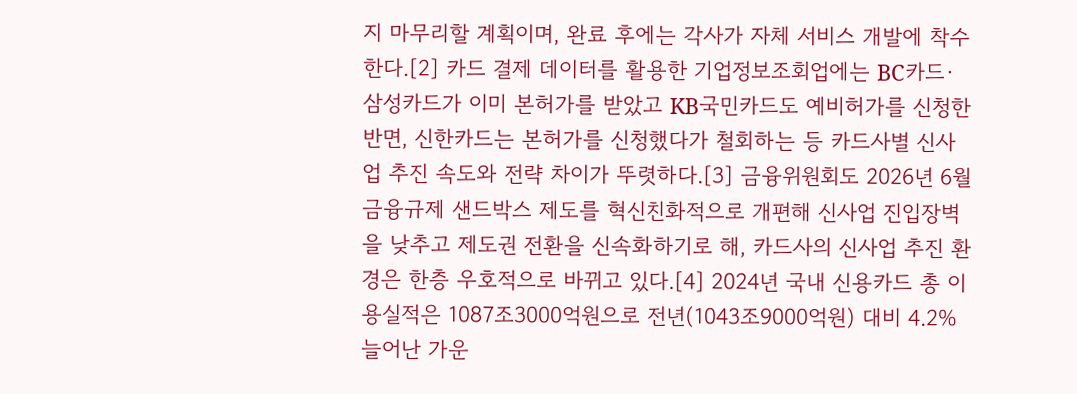지 마무리할 계획이며, 완료 후에는 각사가 자체 서비스 개발에 착수한다.[2] 카드 결제 데이터를 활용한 기업정보조회업에는 BC카드·삼성카드가 이미 본허가를 받았고 KB국민카드도 예비허가를 신청한 반면, 신한카드는 본허가를 신청했다가 철회하는 등 카드사별 신사업 추진 속도와 전략 차이가 뚜렷하다.[3] 금융위원회도 2026년 6월 금융규제 샌드박스 제도를 혁신친화적으로 개편해 신사업 진입장벽을 낮추고 제도권 전환을 신속화하기로 해, 카드사의 신사업 추진 환경은 한층 우호적으로 바뀌고 있다.[4] 2024년 국내 신용카드 총 이용실적은 1087조3000억원으로 전년(1043조9000억원) 대비 4.2% 늘어난 가운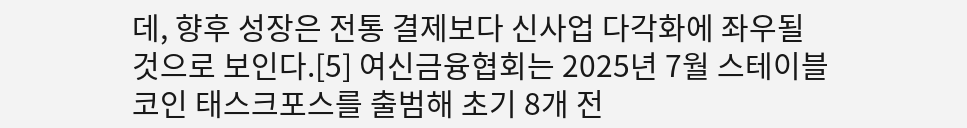데, 향후 성장은 전통 결제보다 신사업 다각화에 좌우될 것으로 보인다.[5] 여신금융협회는 2025년 7월 스테이블코인 태스크포스를 출범해 초기 8개 전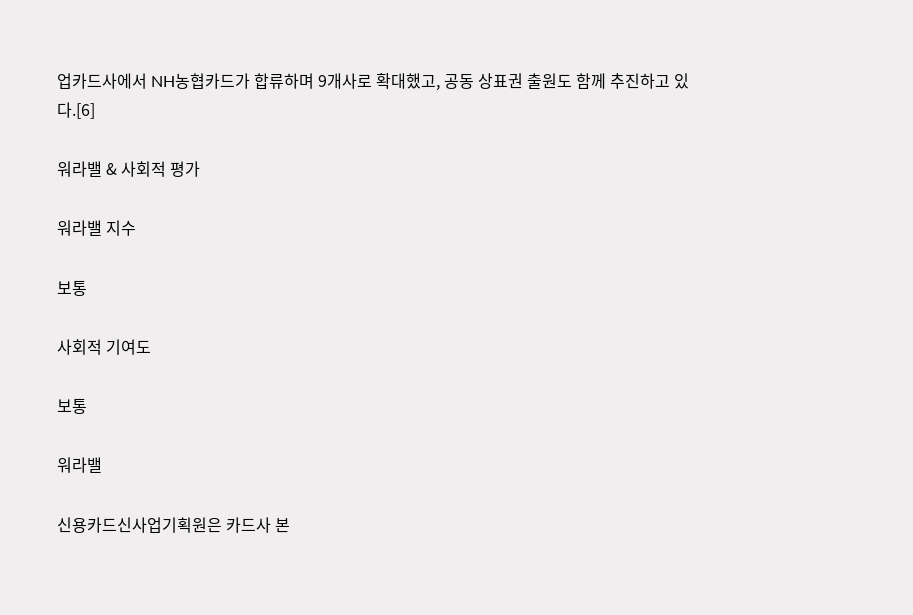업카드사에서 NH농협카드가 합류하며 9개사로 확대했고, 공동 상표권 출원도 함께 추진하고 있다.[6]

워라밸 & 사회적 평가

워라밸 지수

보통

사회적 기여도

보통

워라밸

신용카드신사업기획원은 카드사 본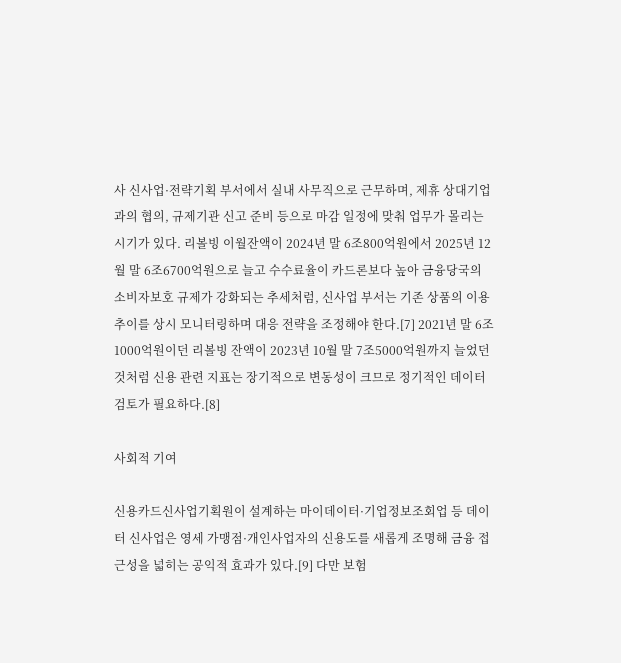사 신사업·전략기획 부서에서 실내 사무직으로 근무하며, 제휴 상대기업과의 협의, 규제기관 신고 준비 등으로 마감 일정에 맞춰 업무가 몰리는 시기가 있다. 리볼빙 이월잔액이 2024년 말 6조800억원에서 2025년 12월 말 6조6700억원으로 늘고 수수료율이 카드론보다 높아 금융당국의 소비자보호 규제가 강화되는 추세처럼, 신사업 부서는 기존 상품의 이용 추이를 상시 모니터링하며 대응 전략을 조정해야 한다.[7] 2021년 말 6조1000억원이던 리볼빙 잔액이 2023년 10월 말 7조5000억원까지 늘었던 것처럼 신용 관련 지표는 장기적으로 변동성이 크므로 정기적인 데이터 검토가 필요하다.[8]

사회적 기여

신용카드신사업기획원이 설계하는 마이데이터·기업정보조회업 등 데이터 신사업은 영세 가맹점·개인사업자의 신용도를 새롭게 조명해 금융 접근성을 넓히는 공익적 효과가 있다.[9] 다만 보험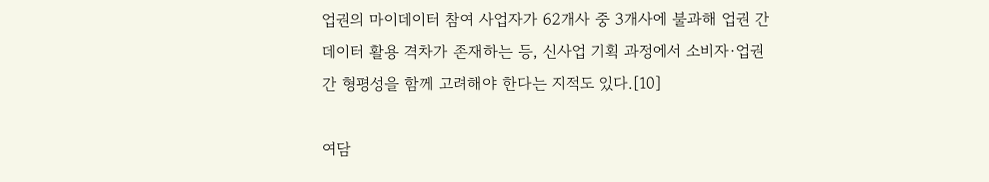업권의 마이데이터 참여 사업자가 62개사 중 3개사에 불과해 업권 간 데이터 활용 격차가 존재하는 등, 신사업 기획 과정에서 소비자·업권 간 형평성을 함께 고려해야 한다는 지적도 있다.[10]

여담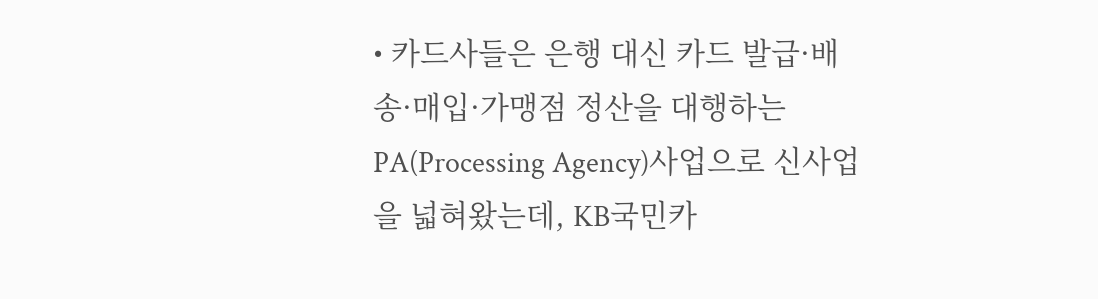• 카드사들은 은행 대신 카드 발급·배송·매입·가맹점 정산을 대행하는 PA(Processing Agency)사업으로 신사업을 넓혀왔는데, KB국민카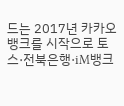드는 2017년 카카오뱅크를 시작으로 토스·전북은행·iM뱅크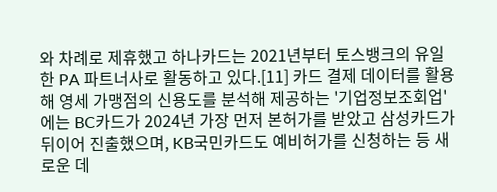와 차례로 제휴했고 하나카드는 2021년부터 토스뱅크의 유일한 PA 파트너사로 활동하고 있다.[11] 카드 결제 데이터를 활용해 영세 가맹점의 신용도를 분석해 제공하는 '기업정보조회업'에는 BC카드가 2024년 가장 먼저 본허가를 받았고 삼성카드가 뒤이어 진출했으며, KB국민카드도 예비허가를 신청하는 등 새로운 데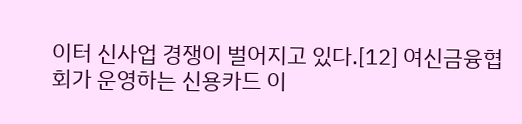이터 신사업 경쟁이 벌어지고 있다.[12] 여신금융협회가 운영하는 신용카드 이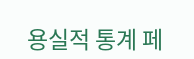용실적 통계 페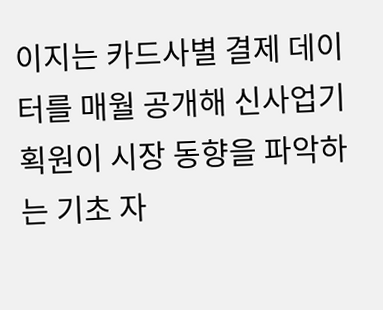이지는 카드사별 결제 데이터를 매월 공개해 신사업기획원이 시장 동향을 파악하는 기초 자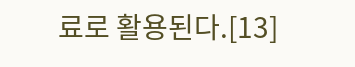료로 활용된다.[13]